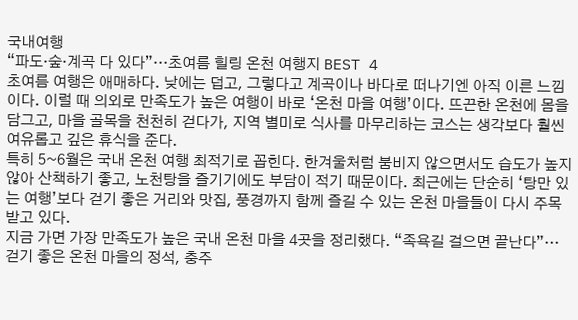국내여행
“파도·숲·계곡 다 있다”…초여름 힐링 온천 여행지 BEST 4
초여름 여행은 애매하다. 낮에는 덥고, 그렇다고 계곡이나 바다로 떠나기엔 아직 이른 느낌이다. 이럴 때 의외로 만족도가 높은 여행이 바로 ‘온천 마을 여행’이다. 뜨끈한 온천에 몸을 담그고, 마을 골목을 천천히 걷다가, 지역 별미로 식사를 마무리하는 코스는 생각보다 훨씬 여유롭고 깊은 휴식을 준다.
특히 5~6월은 국내 온천 여행 최적기로 꼽힌다. 한겨울처럼 붐비지 않으면서도 습도가 높지 않아 산책하기 좋고, 노천탕을 즐기기에도 부담이 적기 때문이다. 최근에는 단순히 ‘탕만 있는 여행’보다 걷기 좋은 거리와 맛집, 풍경까지 함께 즐길 수 있는 온천 마을들이 다시 주목받고 있다.
지금 가면 가장 만족도가 높은 국내 온천 마을 4곳을 정리했다. “족욕길 걸으면 끝난다”…걷기 좋은 온천 마을의 정석, 충주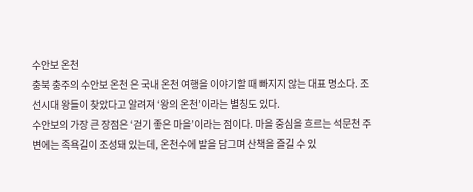수안보 온천
충북 충주의 수안보 온천 은 국내 온천 여행을 이야기할 때 빠지지 않는 대표 명소다. 조선시대 왕들이 찾았다고 알려져 ‘왕의 온천’이라는 별칭도 있다.
수안보의 가장 큰 장점은 ‘걷기 좋은 마을’이라는 점이다. 마을 중심을 흐르는 석문천 주변에는 족욕길이 조성돼 있는데, 온천수에 발을 담그며 산책을 즐길 수 있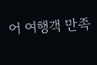어 여행객 만족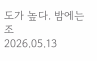도가 높다. 밤에는 조
2026.05.13